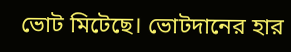ভোট মিটেছে। ভোটদানের হার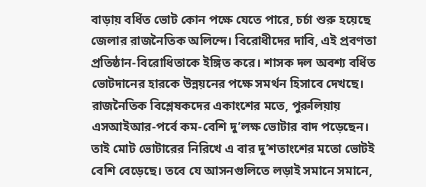বাড়ায় বর্ধিত ভোট কোন পক্ষে যেতে পারে, চর্চা শুরু হয়েছে জেলার রাজনৈতিক অলিন্দে। বিরোধীদের দাবি, এই প্রবণতা প্রতিষ্ঠান-বিরোধিতাকে ইঙ্গিত করে। শাসক দল অবশ্য বর্ধিত ভোটদানের হারকে উন্নয়নের পক্ষে সমর্থন হিসাবে দেখছে।
রাজনৈতিক বিশ্লেষকদের একাংশের মতে, পুরুলিয়ায় এসআইআর-পর্বে কম-বেশি দু’লক্ষ ভোটার বাদ পড়েছেন। তাই মোট ভোটারের নিরিখে এ বার দু’শতাংশের মতো ভোটই বেশি বেড়েছে। তবে যে আসনগুলিতে লড়াই সমানে সমানে,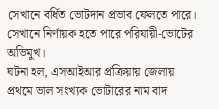সেখানে বর্ধিত ভোটদান প্রভাব ফেলতে পারে। সেখানে নির্ণায়ক হতে পারে পরিযায়ী-ভোটের অভিমুখ।
ঘটনা হল, এসআইআর প্রক্রিয়ায় জেলায় প্রথমে ভাল সংখ্যক ভোটারের নাম বাদ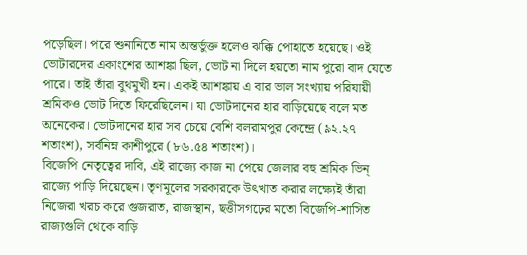পড়েছিল। পরে শুনানিতে নাম অন্তর্ভুক্ত হলেও ঝক্কি পোহাতে হয়েছে। ওই ভোটারদের একাংশের আশঙ্কা ছিল, ভোট না দিলে হয়তো নাম পুরো বাদ যেতে পারে। তাই তাঁরা বুথমুখী হন। একই আশঙ্কায় এ বার ভাল সংখ্যায় পরিযায়ী শ্রমিকও ভোট দিতে ফিরেছিলেন। যা ভোটদানের হার বাড়িয়েছে বলে মত অনেকের। ভোটদানের হার সব চেয়ে বেশি বলরামপুর কেন্দ্রে (৯২.২৭ শতাংশ), সর্বনিম্ন কাশীপুরে (৮৬.৫৪ শতাংশ)।
বিজেপি নেতৃত্বের দাবি, এই রাজ্যে কাজ না পেয়ে জেলার বহু শ্রমিক ভিন্ রাজ্যে পাড়ি দিয়েছেন। তৃণমূলের সরকারকে উৎখাত করার লক্ষ্যেই তাঁরা নিজেরা খরচ করে গুজরাত, রাজস্থান, ছত্তীসগঢ়ের মতো বিজেপি-শাসিত রাজ্যগুলি থেকে বাড়ি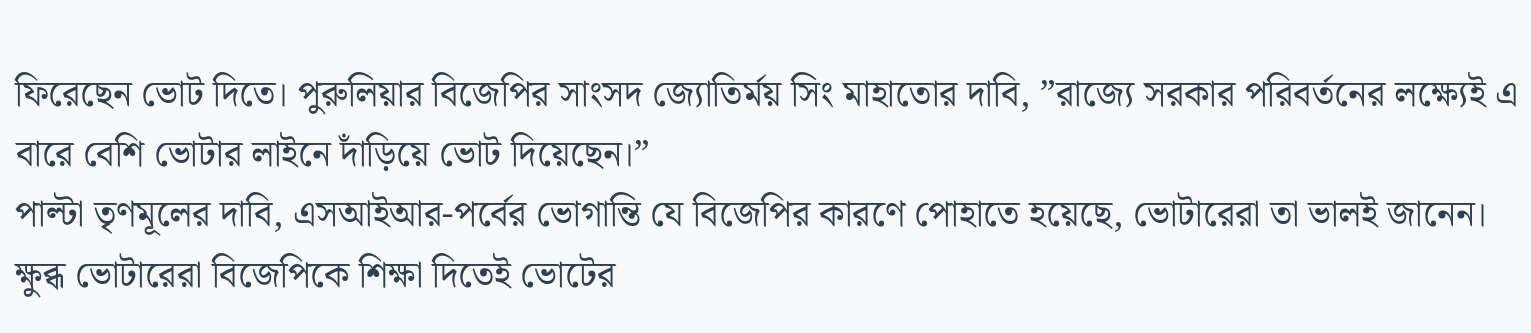ফিরেছেন ভোট দিতে। পুরুলিয়ার বিজেপির সাংসদ জ্যোতির্ময় সিং মাহাতোর দাবি, ”রাজ্যে সরকার পরিবর্তনের লক্ষ্যেই এ বারে বেশি ভোটার লাইনে দাঁড়িয়ে ভোট দিয়েছেন।”
পাল্টা তৃণমূলের দাবি, এসআইআর-পর্বের ভোগান্তি যে বিজেপির কারণে পোহাতে হয়েছে, ভোটারেরা তা ভালই জানেন। ক্ষুব্ধ ভোটারেরা বিজেপিকে শিক্ষা দিতেই ভোটের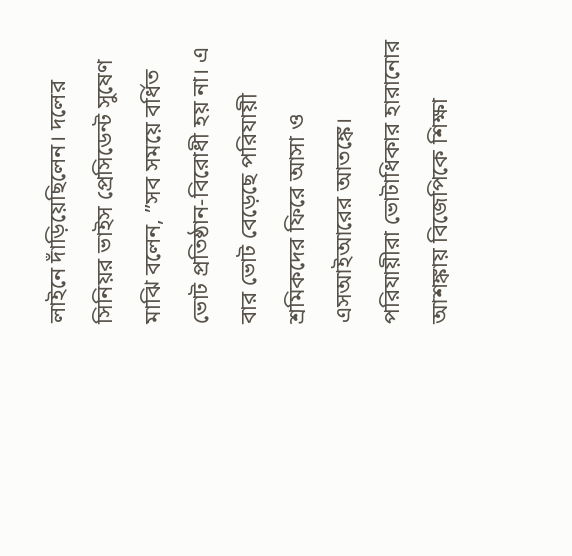লাইনে দাঁড়িয়েছিলেন। দলের সিনিয়র ভাইস প্রেসিডেন্ট সুষেণ মাঝি বলেন, ”সব সময়ে বর্ধিত ভোট প্রতিষ্ঠান-বিরোধী হয় না। এ বার ভোট বেড়েছে পরিযায়ী শ্রমিকদের ফিরে আসা ও এসআইআরের আতঙ্কে। পরিযায়ীরা ভোটাধিকার হারানোর আশঙ্কায় বিজেপিকে শিক্ষা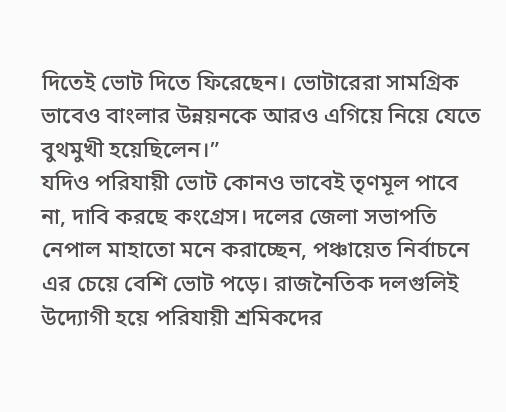দিতেই ভোট দিতে ফিরেছেন। ভোটারেরা সামগ্রিক ভাবেও বাংলার উন্নয়নকে আরও এগিয়ে নিয়ে যেতে বুথমুখী হয়েছিলেন।”
যদিও পরিযায়ী ভোট কোনও ভাবেই তৃণমূল পাবে না, দাবি করছে কংগ্রেস। দলের জেলা সভাপতি নেপাল মাহাতো মনে করাচ্ছেন, পঞ্চায়েত নির্বাচনে এর চেয়ে বেশি ভোট পড়ে। রাজনৈতিক দলগুলিই উদ্যোগী হয়ে পরিযায়ী শ্রমিকদের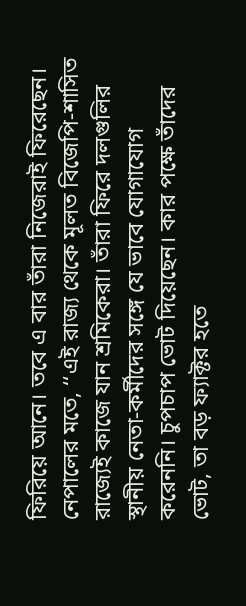ফিরিয়ে আনে। তবে এ বার তাঁরা নিজেরাই ফিরেছেন। নেপালের মতে, ‘‘এই রাজ্য থেকে মূলত বিজেপি-শাসিত রাজ্যেই কাজে যান শ্রমিকেরা। তাঁরা ফিরে দলগুলির স্থানীয় নেতা-কর্মীদের সঙ্গে যে ভাবে যোগাযোগ করেননি। চুপচাপ ভোট দিয়েছেন। কার পক্ষে তাঁদের ভোট, তা বড় ফ্যাক্টর হতে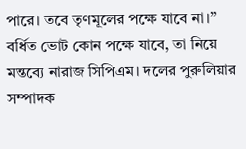পারে। তবে তৃণমূলের পক্ষে যাবে না।”
বর্ধিত ভোট কোন পক্ষে যাবে, তা নিয়ে মন্তব্যে নারাজ সিপিএম। দলের পুরুলিয়ার সম্পাদক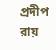প্রদীপ রায়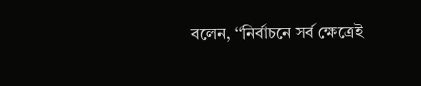বলেন, ‘‘নির্বাচনে সর্ব ক্ষেত্রেই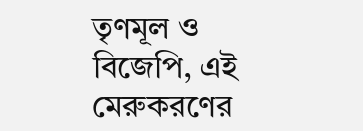তৃণমূল ও বিজেপি, এই মেরুকরণের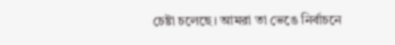চেষ্টা চলেছে। আমরা তা ভেঙে নির্বাচনে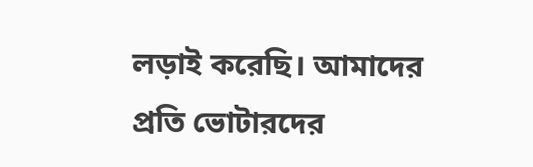লড়াই করেছি। আমাদের প্রতি ভোটারদের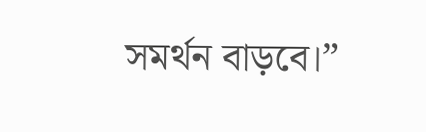সমর্থন বাড়বে।”